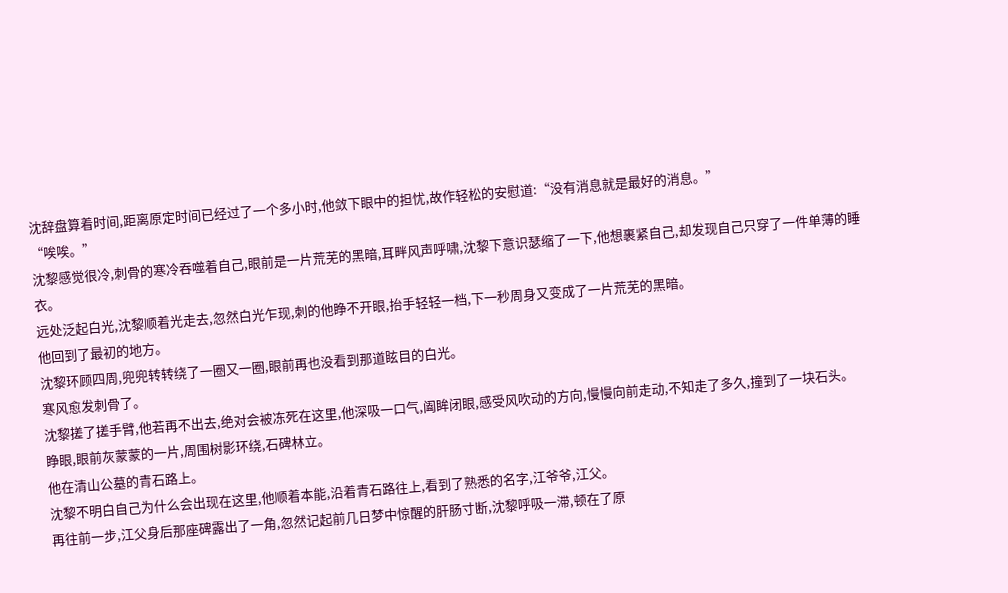沈辞盘算着时间,距离原定时间已经过了一个多小时,他敛下眼中的担忧,故作轻松的安慰道:“没有消息就是最好的消息。”
“唉唉。”
沈黎感觉很冷,刺骨的寒冷吞噬着自己,眼前是一片荒芜的黑暗,耳畔风声呼啸,沈黎下意识瑟缩了一下,他想裹紧自己,却发现自己只穿了一件单薄的睡衣。
远处泛起白光,沈黎顺着光走去,忽然白光乍现,刺的他睁不开眼,抬手轻轻一档,下一秒周身又变成了一片荒芜的黑暗。
他回到了最初的地方。
沈黎环顾四周,兜兜转转绕了一圈又一圈,眼前再也没看到那道眩目的白光。
寒风愈发刺骨了。
沈黎搓了搓手臂,他若再不出去,绝对会被冻死在这里,他深吸一口气,阖眸闭眼,感受风吹动的方向,慢慢向前走动,不知走了多久,撞到了一块石头。
睁眼,眼前灰蒙蒙的一片,周围树影环绕,石碑林立。
他在清山公墓的青石路上。
沈黎不明白自己为什么会出现在这里,他顺着本能,沿着青石路往上,看到了熟悉的名字,江爷爷,江父。
再往前一步,江父身后那座碑露出了一角,忽然记起前几日梦中惊醒的肝肠寸断,沈黎呼吸一滞,顿在了原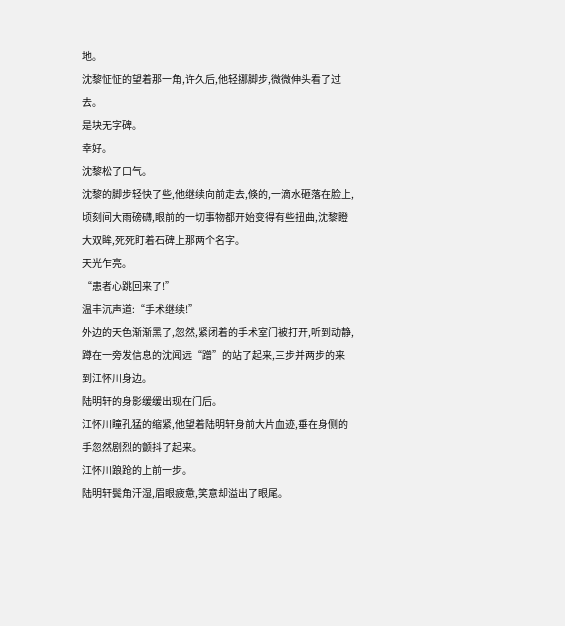地。
沈黎怔怔的望着那一角,许久后,他轻挪脚步,微微伸头看了过去。
是块无字碑。
幸好。
沈黎松了口气。
沈黎的脚步轻快了些,他继续向前走去,倏的,一滴水砸落在脸上,顷刻间大雨磅礴,眼前的一切事物都开始变得有些扭曲,沈黎瞪大双眸,死死盯着石碑上那两个名字。
天光乍亮。
“患者心跳回来了!”
温丰沉声道:“手术继续!”
外边的天色渐渐黑了,忽然,紧闭着的手术室门被打开,听到动静,蹲在一旁发信息的沈闻远“蹭”的站了起来,三步并两步的来到江怀川身边。
陆明轩的身影缓缓出现在门后。
江怀川瞳孔猛的缩紧,他望着陆明轩身前大片血迹,垂在身侧的手忽然剧烈的颤抖了起来。
江怀川踉跄的上前一步。
陆明轩鬓角汗湿,眉眼疲惫,笑意却溢出了眼尾。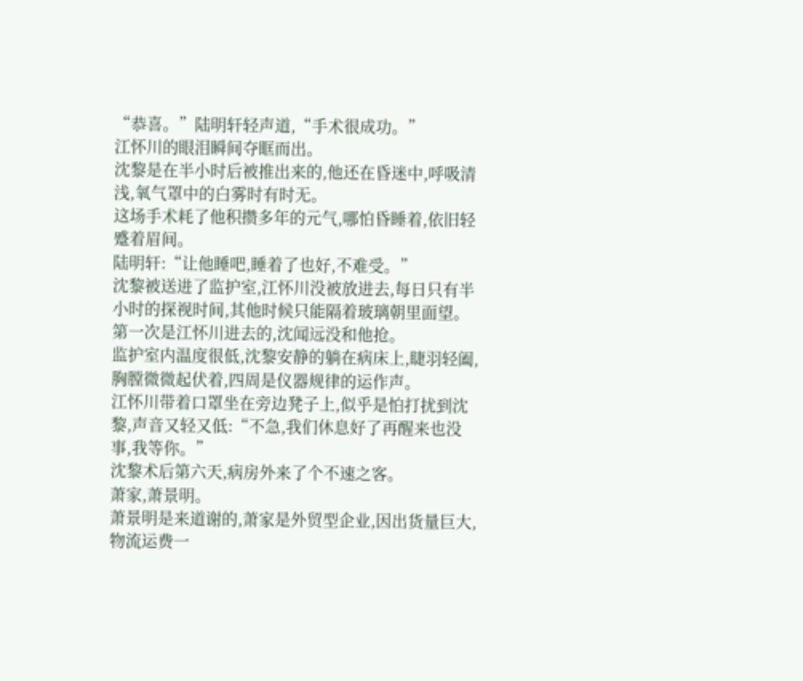“恭喜。”陆明轩轻声道,“手术很成功。”
江怀川的眼泪瞬间夺眶而出。
沈黎是在半小时后被推出来的,他还在昏迷中,呼吸清浅,氧气罩中的白雾时有时无。
这场手术耗了他积攒多年的元气,哪怕昏睡着,依旧轻蹙着眉间。
陆明轩:“让他睡吧,睡着了也好,不难受。”
沈黎被送进了监护室,江怀川没被放进去,每日只有半小时的探视时间,其他时候只能隔着玻璃朝里面望。
第一次是江怀川进去的,沈闻远没和他抢。
监护室内温度很低,沈黎安静的躺在病床上,睫羽轻阖,胸膛微微起伏着,四周是仪器规律的运作声。
江怀川带着口罩坐在旁边凳子上,似乎是怕打扰到沈黎,声音又轻又低:“不急,我们休息好了再醒来也没事,我等你。”
沈黎术后第六天,病房外来了个不速之客。
萧家,萧景明。
萧景明是来道谢的,萧家是外贸型企业,因出货量巨大,物流运费一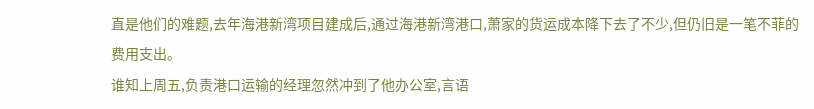直是他们的难题,去年海港新湾项目建成后,通过海港新湾港口,萧家的货运成本降下去了不少,但仍旧是一笔不菲的费用支出。
谁知上周五,负责港口运输的经理忽然冲到了他办公室,言语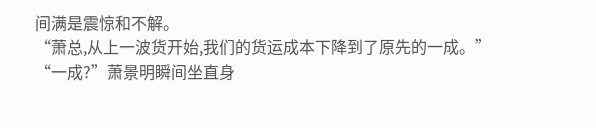间满是震惊和不解。
“萧总,从上一波货开始,我们的货运成本下降到了原先的一成。”
“一成?”萧景明瞬间坐直身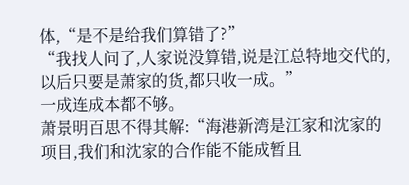体,“是不是给我们算错了?”
“我找人问了,人家说没算错,说是江总特地交代的,以后只要是萧家的货,都只收一成。”
一成连成本都不够。
萧景明百思不得其解:“海港新湾是江家和沈家的项目,我们和沈家的合作能不能成暂且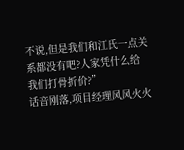不说,但是我们和江氏一点关系都没有吧?人家凭什么给我们打骨折价?”
话音刚落,项目经理风风火火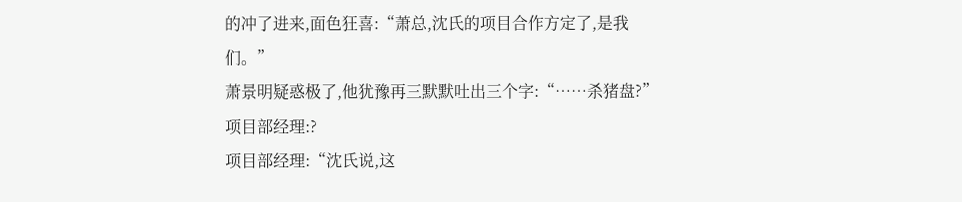的冲了进来,面色狂喜:“萧总,沈氏的项目合作方定了,是我们。”
萧景明疑惑极了,他犹豫再三默默吐出三个字:“……杀猪盘?”
项目部经理:?
项目部经理:“沈氏说,这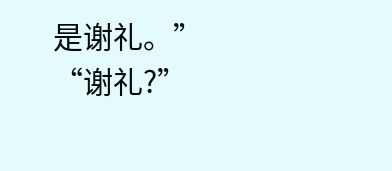是谢礼。”
“谢礼?”